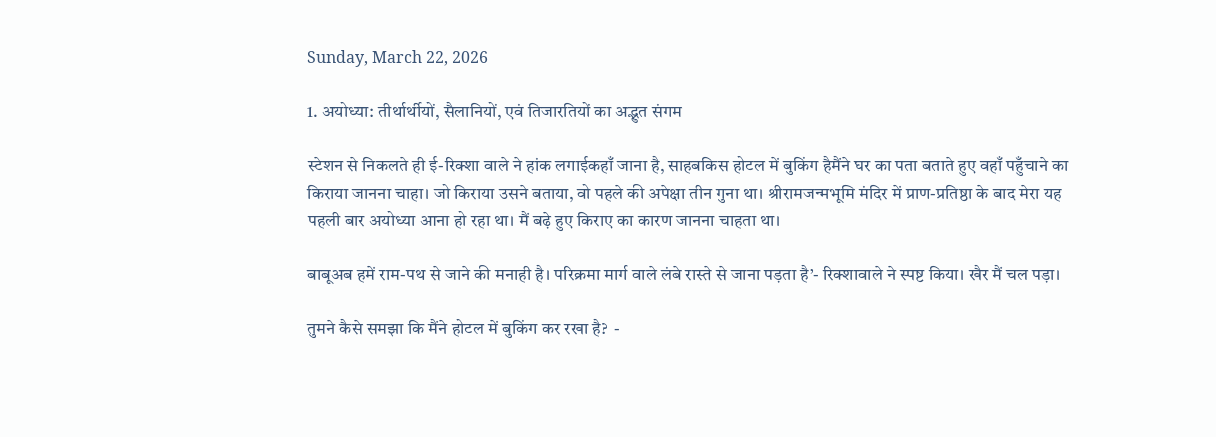Sunday, March 22, 2026

1. अयोध्या: तीर्थार्थीयों, सैलानियों, एवं तिजारतियों का अद्भुत संगम

स्टेशन से निकलते ही ई-रिक्शा वाले ने हांक लगाईकहाँ जाना है, साहबकिस होटल में बुकिंग हैमैंने घर का पता बताते हुए वहाँ पहुँचाने का किराया जानना चाहा। जो किराया उसने बताया, वो पहले की अपेक्षा तीन गुना था। श्रीरामजन्मभूमि मंदिर में प्राण-प्रतिष्ठा के बाद मेरा यह पहली बार अयोध्या आना हो रहा था। मैं बढ़े हुए किराए का कारण जानना चाहता था।

बाबूअब हमें राम-पथ से जाने की मनाही है। परिक्रमा मार्ग वाले लंबे रास्ते से जाना पड़ता है’- रिक्शावाले ने स्पष्ट किया। खैर मैं चल पड़ा।

तुमने कैसे समझा कि मैंने होटल में बुकिंग कर रखा है?  -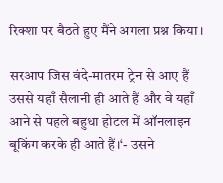रिक्शा पर बैठते हुए मैंने अगला प्रश्न किया।

सरआप जिस वंदे-मातरम ट्रेन से आए हैं उससे यहाँ सैलानी ही आते हैं और वे यहाँ आने से पहले बहुधा होटल में ऑनलाइन बूकिंग करके ही आते हैं।‘- उसने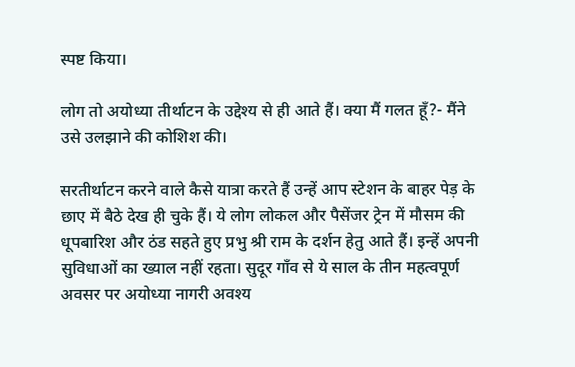स्पष्ट किया।

लोग तो अयोध्या तीर्थाटन के उद्देश्य से ही आते हैं। क्या मैं गलत हूँ?- मैंने उसे उलझाने की कोशिश की।

सरतीर्थाटन करने वाले कैसे यात्रा करते हैं उन्हें आप स्टेशन के बाहर पेड़ के छाए में बैठे देख ही चुके हैं। ये लोग लोकल और पैसेंजर ट्रेन में मौसम की धूपबारिश और ठंड सहते हुए प्रभु श्री राम के दर्शन हेतु आते हैं। इन्हें अपनी सुविधाओं का ख्याल नहीं रहता। सुदूर गाँव से ये साल के तीन महत्वपूर्ण अवसर पर अयोध्या नागरी अवश्य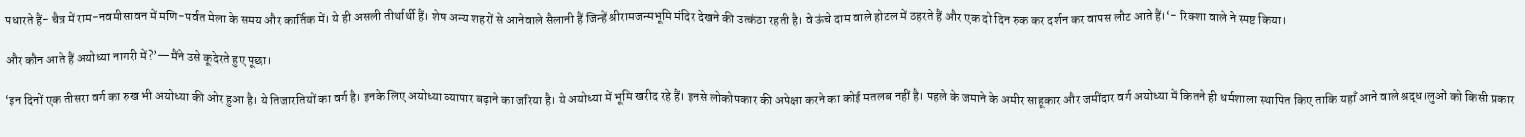पधारते हैं- चैत्र में राम-नवमीसावन में मणि-पर्वत मेला के समय और कार्तिक में। ये ही असली तीर्थार्थी हैं। शेष अन्य शहरों से आनेवाले सैलानी हैं जिन्हें श्रीरामजन्मभूमि मंदिर देखने की उत्कंठा रहती है। वे ऊंचे दाम वाले होटल में ठहरते हैं और एक दो दिन रुक कर दर्शन कर वापस लौट आते हैं।‘- रिक्शा वाले ने स्पष्ट किया।

और कौन आते हैं अयोध्या नागरी में?’—मैंने उसे कूदेरते हुए पूछा।

‘इन दिनों एक तीसरा वर्ग का रुख भी अयोध्या की ओर हुआ है। ये तिजारतियों का वर्ग है। इनके लिए अयोध्या व्यापार बढ़ाने का जरिया है। ये अयोध्या में भूमि खरीद रहे हैं। इनसे लोकोपकार की अपेक्षा करने का कोई मतलब नहीं है। पहले के जमाने के अमीर साहूकार और जमींदार वर्ग अयोध्या में कितने ही धर्मशाला स्थापित किए ताकि यहाँ आने वाले श्रद्ध।लुओं को किसी प्रकार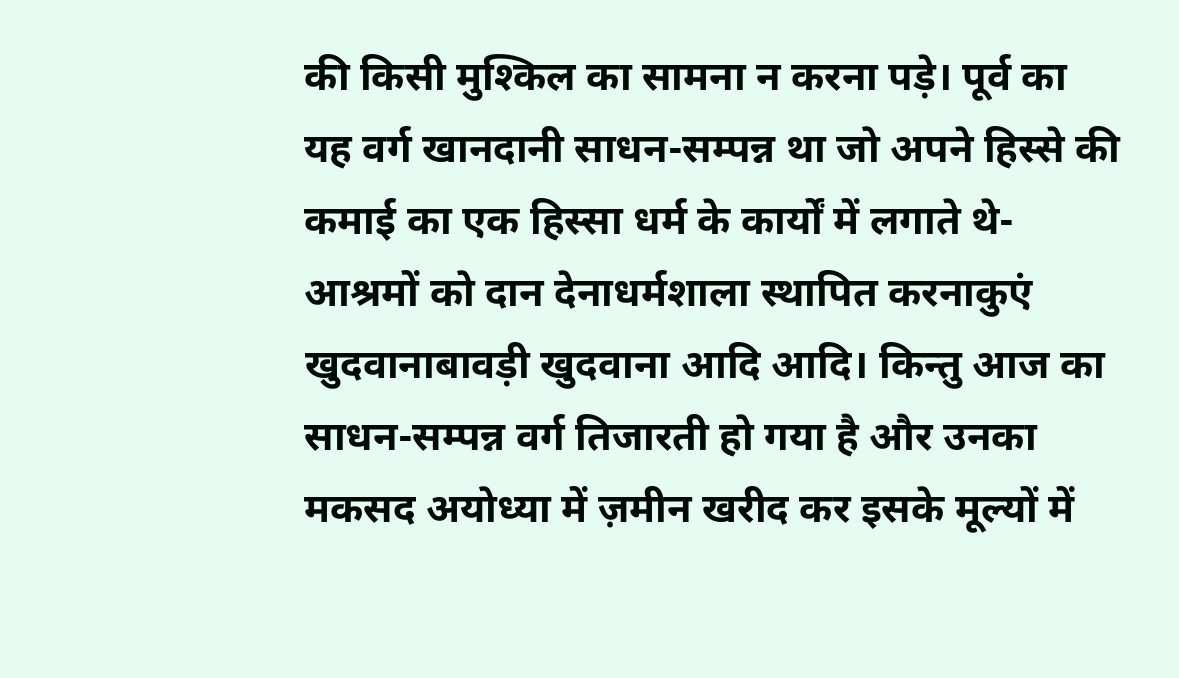की किसी मुश्किल का सामना न करना पड़े। पूर्व का यह वर्ग खानदानी साधन-सम्पन्न था जो अपने हिस्से की कमाई का एक हिस्सा धर्म के कार्यों में लगाते थे- आश्रमों को दान देनाधर्मशाला स्थापित करनाकुएं खुदवानाबावड़ी खुदवाना आदि आदि। किन्तु आज का साधन-सम्पन्न वर्ग तिजारती हो गया है और उनका मकसद अयोध्या में ज़मीन खरीद कर इसके मूल्यों में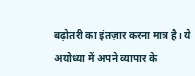बढ़ोतरी का इंतज़ार करना मात्र है। ये अयोध्या में अपने व्यापार के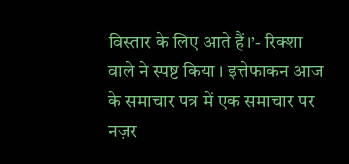विस्तार के लिए आते हैं।’- रिक्शा वाले ने स्पष्ट किया । इत्तेफाकन आज के समाचार पत्र में एक समाचार पर नज़र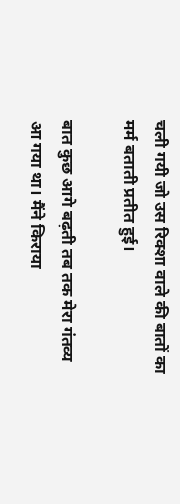चली गयी जो उस रिक्शा वाले की बातों का मर्म बताती प्रतीत हुई।

बात कुछ आगे बढ़ती तब तक मेरा गंतव्य आ गया था। मैंने किराया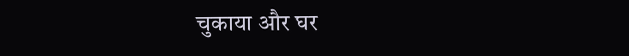चुकाया और घर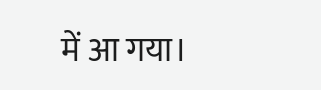में आ गया।